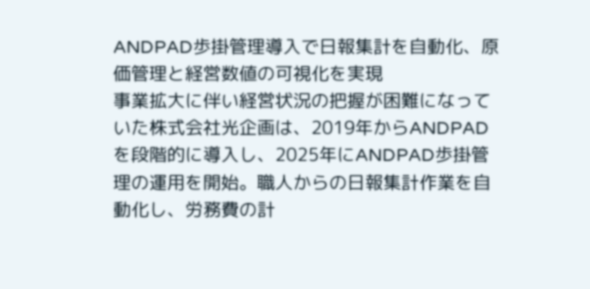ANDPAD歩掛管理導入で日報集計を自動化、原価管理と経営数値の可視化を実現
事業拡大に伴い経営状況の把握が困難になっていた株式会社光企画は、2019年からANDPADを段階的に導入し、2025年にANDPAD歩掛管理の運用を開始。職人からの日報集計作業を自動化し、労務費の計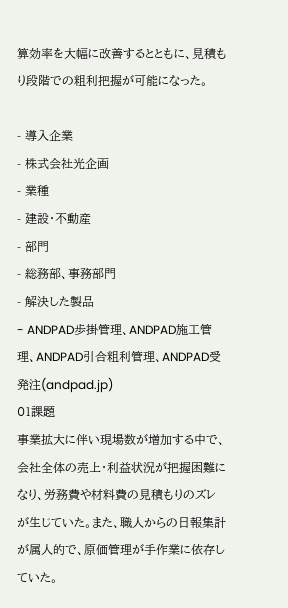算効率を大幅に改善するとともに、見積もり段階での粗利把握が可能になった。

- 導入企業
- 株式会社光企画
- 業種
- 建設・不動産
- 部門
- 総務部、事務部門
- 解決した製品
- ANDPAD歩掛管理、ANDPAD施工管理、ANDPAD引合粗利管理、ANDPAD受発注(andpad.jp)
01課題
事業拡大に伴い現場数が増加する中で、会社全体の売上・利益状況が把握困難になり、労務費や材料費の見積もりのズレが生じていた。また、職人からの日報集計が属人的で、原価管理が手作業に依存していた。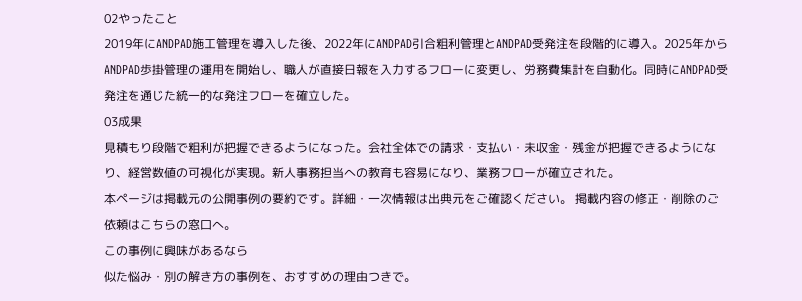02やったこと
2019年にANDPAD施工管理を導入した後、2022年にANDPAD引合粗利管理とANDPAD受発注を段階的に導入。2025年からANDPAD歩掛管理の運用を開始し、職人が直接日報を入力するフローに変更し、労務費集計を自動化。同時にANDPAD受発注を通じた統一的な発注フローを確立した。
03成果
見積もり段階で粗利が把握できるようになった。会社全体での請求・支払い・未収金・残金が把握できるようになり、経営数値の可視化が実現。新人事務担当への教育も容易になり、業務フローが確立された。
本ページは掲載元の公開事例の要約です。詳細・一次情報は出典元をご確認ください。 掲載内容の修正・削除のご依頼はこちらの窓口へ。
この事例に興味があるなら
似た悩み・別の解き方の事例を、おすすめの理由つきで。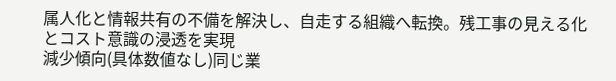属人化と情報共有の不備を解決し、自走する組織へ転換。残工事の見える化とコスト意識の浸透を実現
減少傾向(具体数値なし)同じ業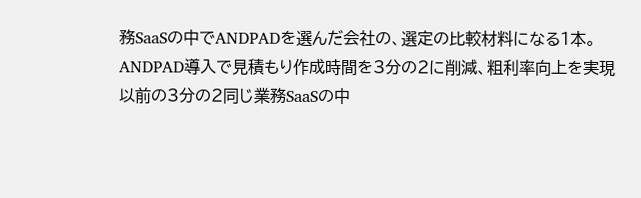務SaaSの中でANDPADを選んだ会社の、選定の比較材料になる1本。
ANDPAD導入で見積もり作成時間を3分の2に削減、粗利率向上を実現
以前の3分の2同じ業務SaaSの中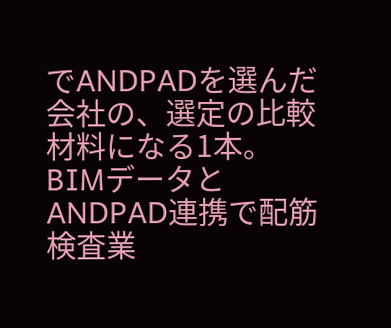でANDPADを選んだ会社の、選定の比較材料になる1本。
BIMデータとANDPAD連携で配筋検査業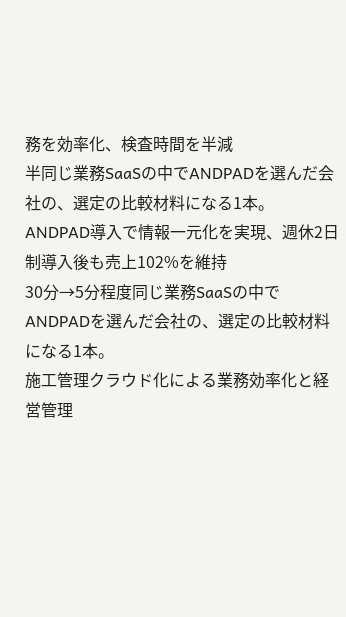務を効率化、検査時間を半減
半同じ業務SaaSの中でANDPADを選んだ会社の、選定の比較材料になる1本。
ANDPAD導入で情報一元化を実現、週休2日制導入後も売上102%を維持
30分→5分程度同じ業務SaaSの中でANDPADを選んだ会社の、選定の比較材料になる1本。
施工管理クラウド化による業務効率化と経営管理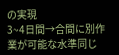の実現
3~4日間→合間に別作業が可能な水準同じ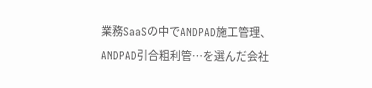業務SaaSの中でANDPAD施工管理、ANDPAD引合粗利管…を選んだ会社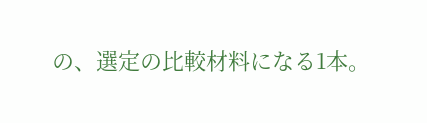の、選定の比較材料になる1本。